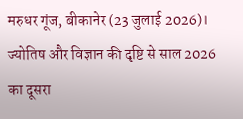मरुधर गूंज, बीकानेर (23 जुलाई 2026)।
ज्योतिष और विज्ञान की दृष्टि से साल 2026 का दूसरा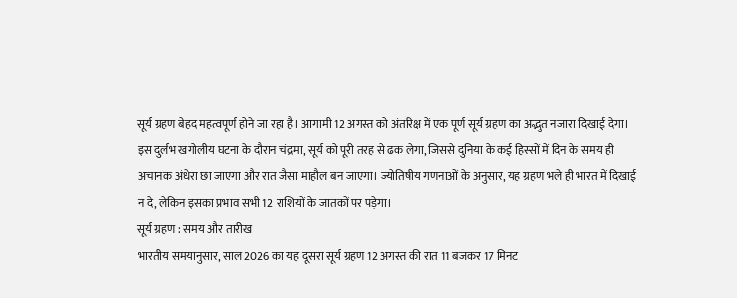सूर्य ग्रहण बेहद महत्वपूर्ण होने जा रहा है। आगामी 12 अगस्त को अंतरिक्ष में एक पूर्ण सूर्य ग्रहण का अद्भुत नजारा दिखाई देगा।
इस दुर्लभ खगोलीय घटना के दौरान चंद्रमा, सूर्य को पूरी तरह से ढक लेगा, जिससे दुनिया के कई हिस्सों में दिन के समय ही अचानक अंधेरा छा जाएगा और रात जैसा माहौल बन जाएगा। ज्योतिषीय गणनाओं के अनुसार, यह ग्रहण भले ही भारत में दिखाई न दे, लेकिन इसका प्रभाव सभी 12 राशियों के जातकों पर पड़ेगा।
सूर्य ग्रहण : समय और तारीख
भारतीय समयानुसार, साल 2026 का यह दूसरा सूर्य ग्रहण 12 अगस्त की रात 11 बजकर 17 मिनट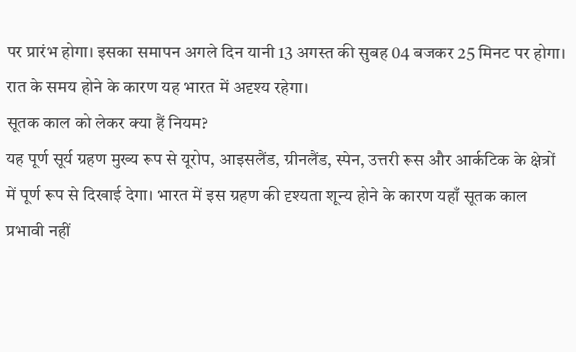पर प्रारंभ होगा। इसका समापन अगले दिन यानी 13 अगस्त की सुबह 04 बजकर 25 मिनट पर होगा। रात के समय होने के कारण यह भारत में अदृश्य रहेगा।
सूतक काल को लेकर क्या हैं नियम?
यह पूर्ण सूर्य ग्रहण मुख्य रूप से यूरोप, आइसलैंड, ग्रीनलैंड, स्पेन, उत्तरी रूस और आर्कटिक के क्षेत्रों में पूर्ण रूप से दिखाई देगा। भारत में इस ग्रहण की दृश्यता शून्य होने के कारण यहाँ सूतक काल प्रभावी नहीं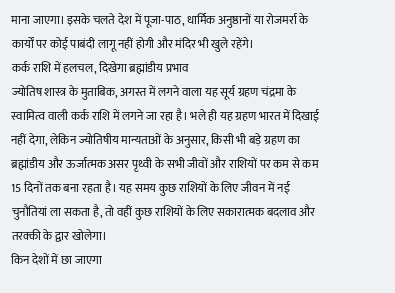माना जाएगा। इसके चलते देश में पूजा-पाठ, धार्मिक अनुष्ठानों या रोजमर्रा के कार्यों पर कोई पाबंदी लागू नहीं होगी और मंदिर भी खुले रहेंगे।
कर्क राशि में हलचल, दिखेगा ब्रह्मांडीय प्रभाव
ज्योतिष शास्त्र के मुताबिक, अगस्त में लगने वाला यह सूर्य ग्रहण चंद्रमा के स्वामित्व वाली कर्क राशि में लगने जा रहा है। भले ही यह ग्रहण भारत में दिखाई नहीं देगा, लेकिन ज्योतिषीय मान्यताओं के अनुसार, किसी भी बड़े ग्रहण का ब्रह्मांडीय और ऊर्जात्मक असर पृथ्वी के सभी जीवों और राशियों पर कम से कम 15 दिनों तक बना रहता है। यह समय कुछ राशियों के लिए जीवन में नई चुनौतियां ला सकता है, तो वहीं कुछ राशियों के लिए सकारात्मक बदलाव और तरक्की के द्वार खोलेगा।
किन देशों में छा जाएगा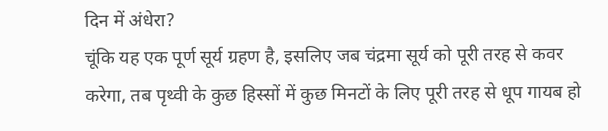दिन में अंधेरा?
चूंकि यह एक पूर्ण सूर्य ग्रहण है, इसलिए जब चंद्रमा सूर्य को पूरी तरह से कवर करेगा, तब पृथ्वी के कुछ हिस्सों में कुछ मिनटों के लिए पूरी तरह से धूप गायब हो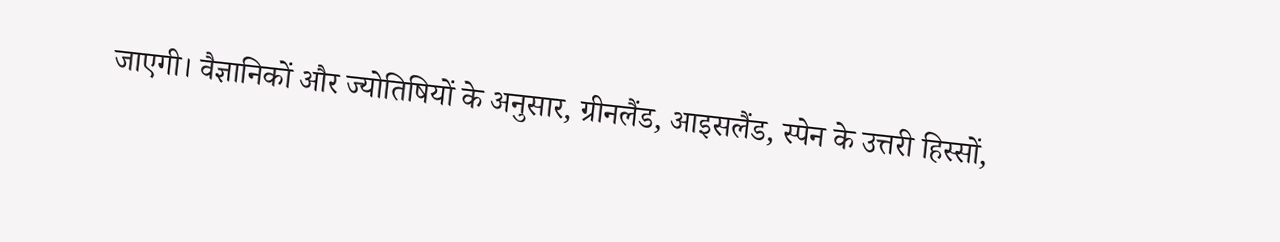जाएगी। वैज्ञानिकों और ज्योतिषियों के अनुसार, ग्रीनलैंड, आइसलैंड, स्पेन के उत्तरी हिस्सों,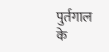पुर्तगाल के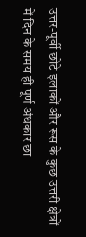उत्तर-पूर्वी छोटे इलाकों और रूस के कुछ उत्तरी क्षेत्रों में दिन के समय ही पूर्ण अंधकार छा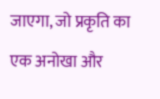जाएगा, जो प्रकृति का एक अनोखा और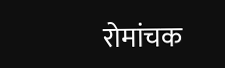रोमांचक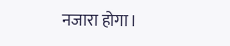नजारा होगा।